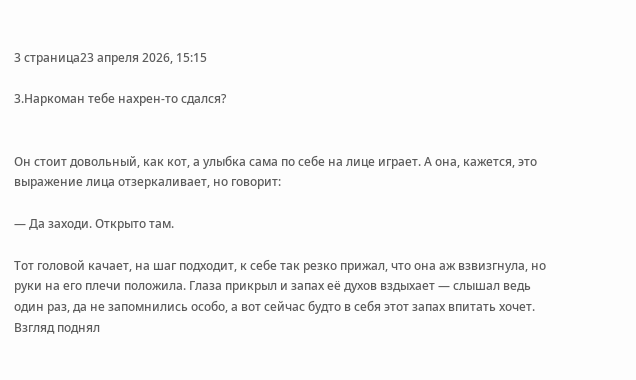3 страница23 апреля 2026, 15:15

3.Наркоман тебе нахрен-то сдался?


Он стоит довольный, как кот, а улыбка сама по себе на лице играет. А она, кажется, это выражение лица отзеркаливает, но говорит:

— Да заходи. Открыто там.

Тот головой качает, на шаг подходит, к себе так резко прижал, что она аж взвизгнула, но руки на его плечи положила. Глаза прикрыл и запах её духов вздыхает — слышал ведь один раз, да не запомнились особо, а вот сейчас будто в себя этот запах впитать хочет. Взгляд поднял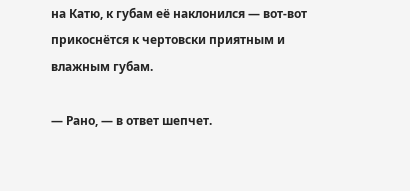на Катю, к губам её наклонился — вот-вот прикоснётся к чертовски приятным и влажным губам.

— Рано, — в ответ шепчет.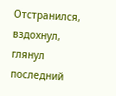Отстранился, вздохнул, глянул последний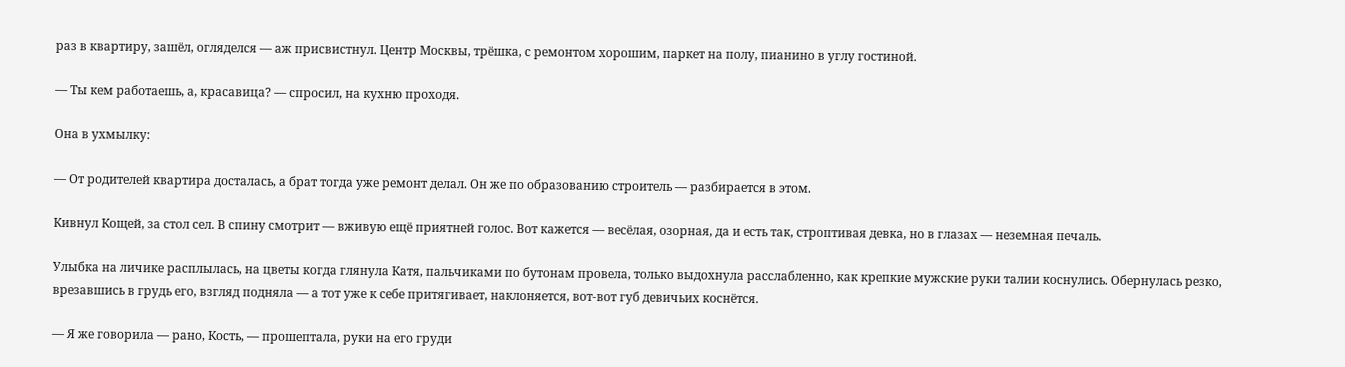раз в квартиру, зашёл, огляделся — аж присвистнул. Центр Москвы, трёшка, с ремонтом хорошим, паркет на полу, пианино в углу гостиной.

— Ты кем работаешь, а, красавица? — спросил, на кухню проходя.

Она в ухмылку:

— От родителей квартира досталась, а брат тогда уже ремонт делал. Он же по образованию строитель — разбирается в этом.

Кивнул Кощей, за стол сел. В спину смотрит — вживую ещё приятней голос. Вот кажется — весёлая, озорная, да и есть так, строптивая девка, но в глазах — неземная печаль.

Улыбка на личике расплылась, на цветы когда глянула Катя, пальчиками по бутонам провела, только выдохнула расслабленно, как крепкие мужские руки талии коснулись. Обернулась резко, врезавшись в грудь его, взгляд подняла — а тот уже к себе притягивает, наклоняется, вот-вот губ девичьих коснётся.

— Я же говорила — рано, Кость, — прошептала, руки на его груди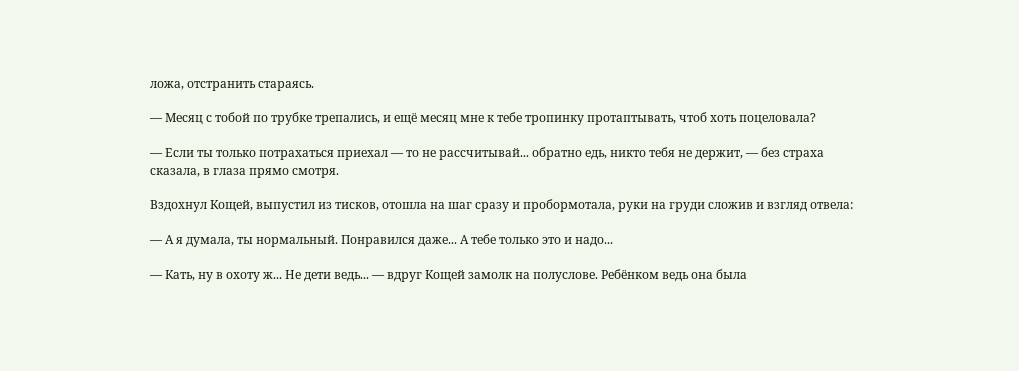ложа, отстранить стараясь.

— Месяц с тобой по трубке трепались, и ещё месяц мне к тебе тропинку протаптывать, чтоб хоть поцеловала?

— Если ты только потрахаться приехал — то не рассчитывай... обратно едь, никто тебя не держит, — без страха сказала, в глаза прямо смотря.

Вздохнул Кощей, выпустил из тисков, отошла на шаг сразу и пробормотала, руки на груди сложив и взгляд отвела:

— А я думала, ты нормальный. Понравился даже... А тебе только это и надо...

— Кать, ну в охоту ж... Не дети ведь... — вдруг Кощей замолк на полуслове. Ребёнком ведь она была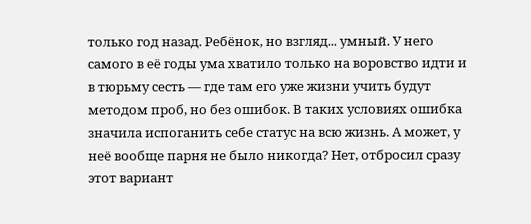только год назад. Ребёнок, но взгляд... умный. У него самого в её годы ума хватило только на воровство идти и в тюрьму сесть — где там его уже жизни учить будут методом проб, но без ошибок. В таких условиях ошибка значила испоганить себе статус на всю жизнь. А может, у неё вообще парня не было никогда? Нет, отбросил сразу этот вариант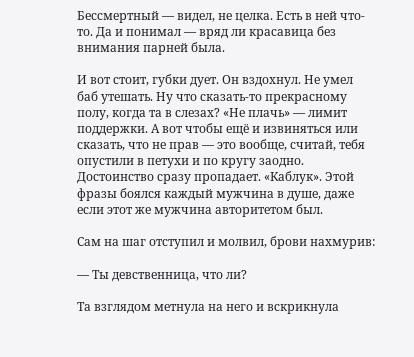Бессмертный — видел, не целка. Есть в ней что-то. Да и понимал — вряд ли красавица без внимания парней была.

И вот стоит, губки дует. Он вздохнул. Не умел баб утешать. Ну что сказать-то прекрасному полу, когда та в слезах? «Не плачь» — лимит поддержки. А вот чтобы ещё и извиняться или сказать, что не прав — это вообще, считай, тебя опустили в петухи и по кругу заодно. Достоинство сразу пропадает. «Каблук». Этой фразы боялся каждый мужчина в душе, даже если этот же мужчина авторитетом был.

Сам на шаг отступил и молвил, брови нахмурив:

— Ты девственница, что ли?

Та взглядом метнула на него и вскрикнула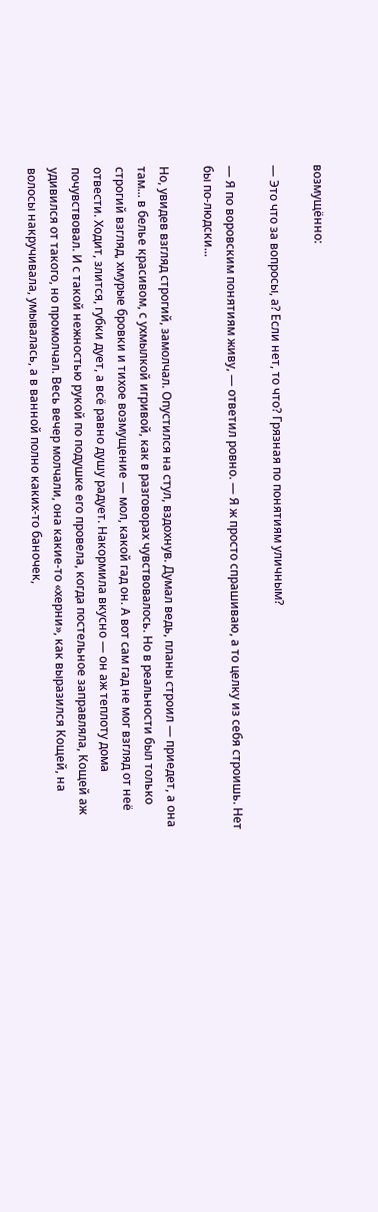возмущённо:

— Это что за вопросы, а? Если нет, то что? Грязная по понятиям уличным?

— Я по воровским понятиям живу, — ответил ровно. — Я ж просто спрашиваю, а то целку из себя строишь. Нет бы по-людски...

Но, увидев взгляд строгий, замолчал. Опустился на стул, вздохнув. Думал ведь, планы строил — приедет, а она там... в белье красивом, с ухмылкой игривой, как в разговорах чувствовалось. Но в реальности был только строгий взгляд, хмурые бровки и тихое возмущение — мол, какой гад он. А вот сам гад не мог взгляд от неё отвести. Ходит, злится, губки дует, а всё равно душу радует. Накормила вкусно — он аж теплоту дома почувствовал. И с такой нежностью рукой по подушке его провела, когда постельное заправляла, Кощей аж удивился от такого, но промолчал. Весь вечер молчали, она какие-то «херни», как выразился Кощей, на волосы накручивала, умывалась, а в ванной полно каких-то баночек,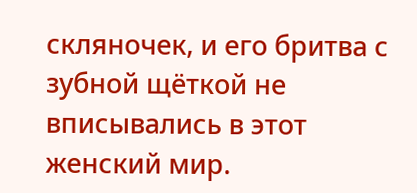скляночек, и его бритва с зубной щёткой не вписывались в этот женский мир.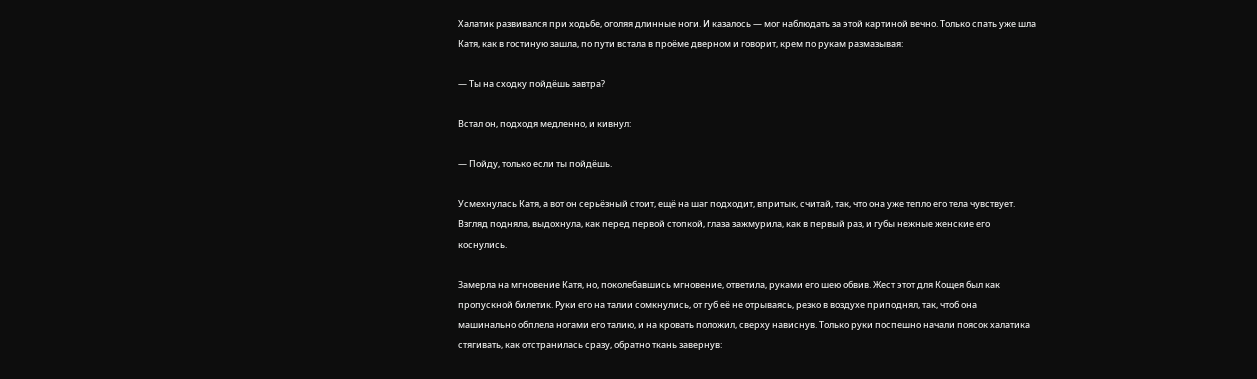Халатик развивался при ходьбе, оголяя длинные ноги. И казалось — мог наблюдать за этой картиной вечно. Только спать уже шла Катя, как в гостиную зашла, по пути встала в проёме дверном и говорит, крем по рукам размазывая:

— Ты на сходку пойдёшь завтра?

Встал он, подходя медленно, и кивнул:

— Пойду, только если ты пойдёшь.

Усмехнулась Катя, а вот он серьёзный стоит, ещё на шаг подходит, впритык, считай, так, что она уже тепло его тела чувствует. Взгляд подняла, выдохнула, как перед первой стопкой, глаза зажмурила, как в первый раз, и губы нежные женские его коснулись.

Замерла на мгновение Катя, но, поколебавшись мгновение, ответила, руками его шею обвив. Жест этот для Кощея был как пропускной билетик. Руки его на талии сомкнулись, от губ её не отрываясь, резко в воздухе приподнял, так, чтоб она машинально обплела ногами его талию, и на кровать положил, сверху нависнув. Только руки поспешно начали поясок халатика стягивать, как отстранилась сразу, обратно ткань завернув: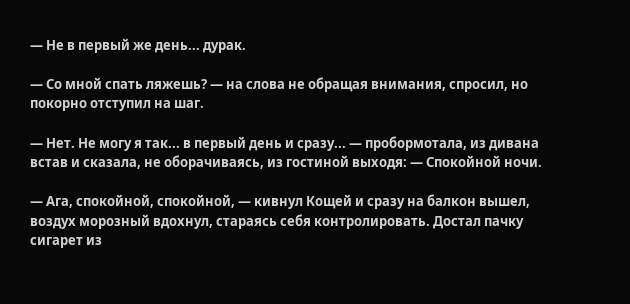— Не в первый же день... дурак.

— Со мной спать ляжешь? — на слова не обращая внимания, спросил, но покорно отступил на шаг.

— Нет. Не могу я так... в первый день и сразу... — пробормотала, из дивана встав и сказала, не оборачиваясь, из гостиной выходя: — Спокойной ночи.

— Ага, спокойной, спокойной, — кивнул Кощей и сразу на балкон вышел, воздух морозный вдохнул, стараясь себя контролировать. Достал пачку сигарет из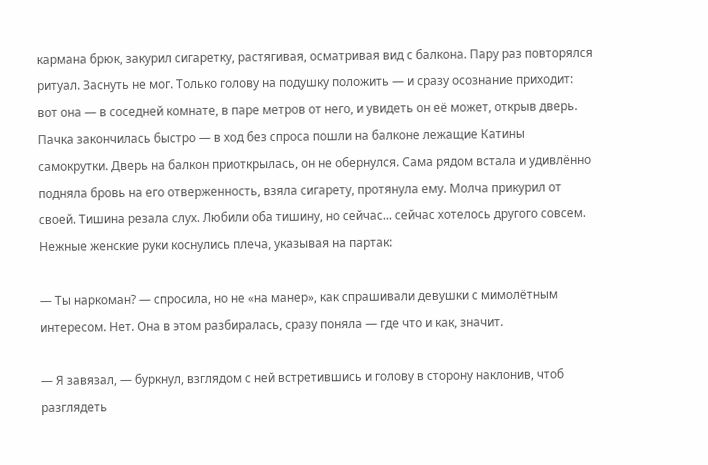кармана брюк, закурил сигаретку, растягивая, осматривая вид с балкона. Пару раз повторялся ритуал. Заснуть не мог. Только голову на подушку положить — и сразу осознание приходит: вот она — в соседней комнате, в паре метров от него, и увидеть он её может, открыв дверь. Пачка закончилась быстро — в ход без спроса пошли на балконе лежащие Катины самокрутки. Дверь на балкон приоткрылась, он не обернулся. Сама рядом встала и удивлённо подняла бровь на его отверженность, взяла сигарету, протянула ему. Молча прикурил от своей. Тишина резала слух. Любили оба тишину, но сейчас... сейчас хотелось другого совсем. Нежные женские руки коснулись плеча, указывая на партак:

— Ты наркоман? — спросила, но не «на манер», как спрашивали девушки с мимолётным интересом. Нет. Она в этом разбиралась, сразу поняла — где что и как, значит.

— Я завязал, — буркнул, взглядом с ней встретившись и голову в сторону наклонив, чтоб разглядеть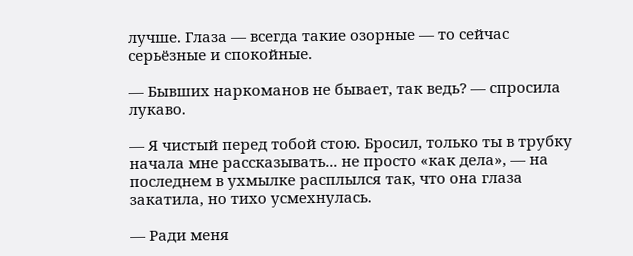лучше. Глаза — всегда такие озорные — то сейчас серьёзные и спокойные.

— Бывших наркоманов не бывает, так ведь? — спросила лукаво.

— Я чистый перед тобой стою. Бросил, только ты в трубку начала мне рассказывать... не просто «как дела», — на последнем в ухмылке расплылся так, что она глаза закатила, но тихо усмехнулась.

— Ради меня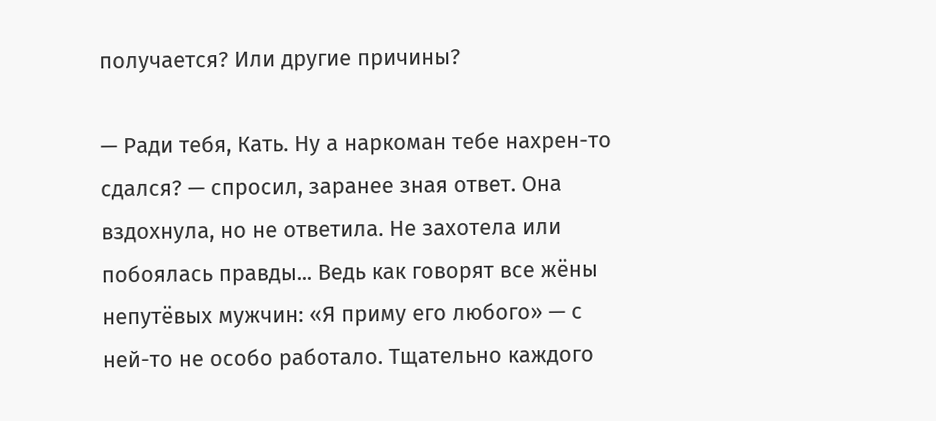получается? Или другие причины?

— Ради тебя, Кать. Ну а наркоман тебе нахрен-то сдался? — спросил, заранее зная ответ. Она вздохнула, но не ответила. Не захотела или побоялась правды... Ведь как говорят все жёны непутёвых мужчин: «Я приму его любого» — с ней-то не особо работало. Тщательно каждого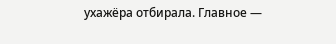ухажёра отбирала. Главное —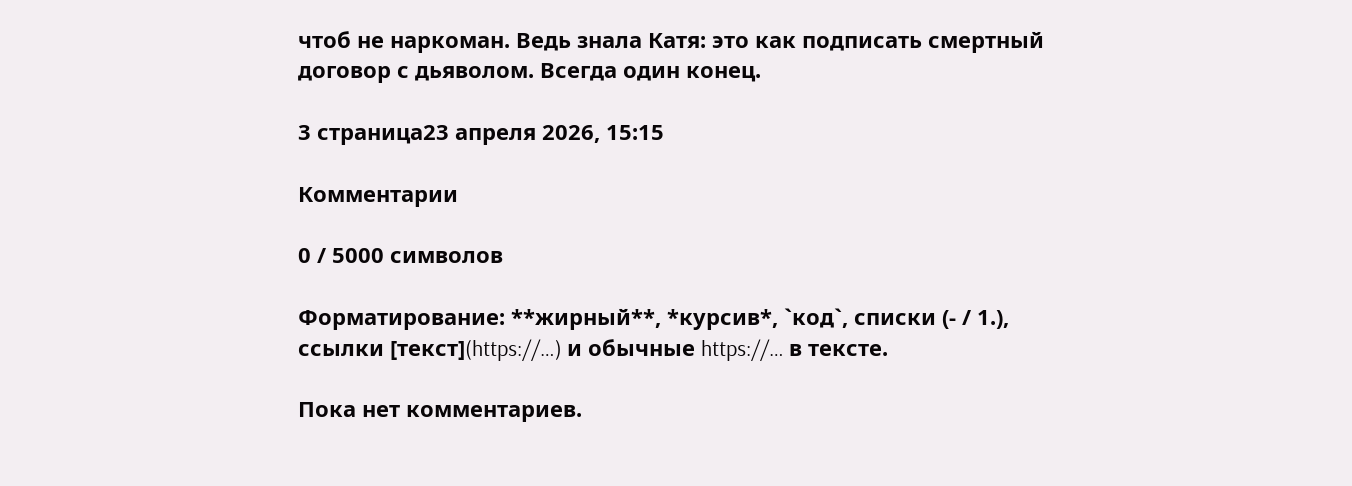чтоб не наркоман. Ведь знала Катя: это как подписать смертный договор с дьяволом. Всегда один конец.

3 страница23 апреля 2026, 15:15

Комментарии

0 / 5000 символов

Форматирование: **жирный**, *курсив*, `код`, списки (- / 1.), ссылки [текст](https://…) и обычные https://… в тексте.

Пока нет комментариев.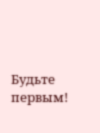Будьте первым!